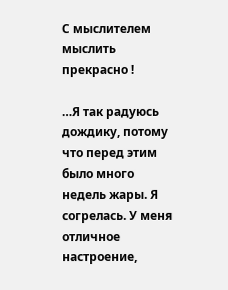С мыслителем мыслить прекрасно !

…Я так радуюсь дождику, потому что перед этим было много недель жары. Я согрелась. У меня отличное настроение,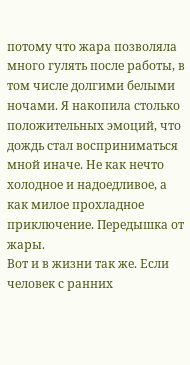потому что жара позволяла много гулять после работы, в том числе долгими белыми ночами. Я накопила столько положительных эмоций, что дождь стал восприниматься мной иначе. Не как нечто холодное и надоедливое, а как милое прохладное приключение. Передышка от жары.
Вот и в жизни так же. Если человек с ранних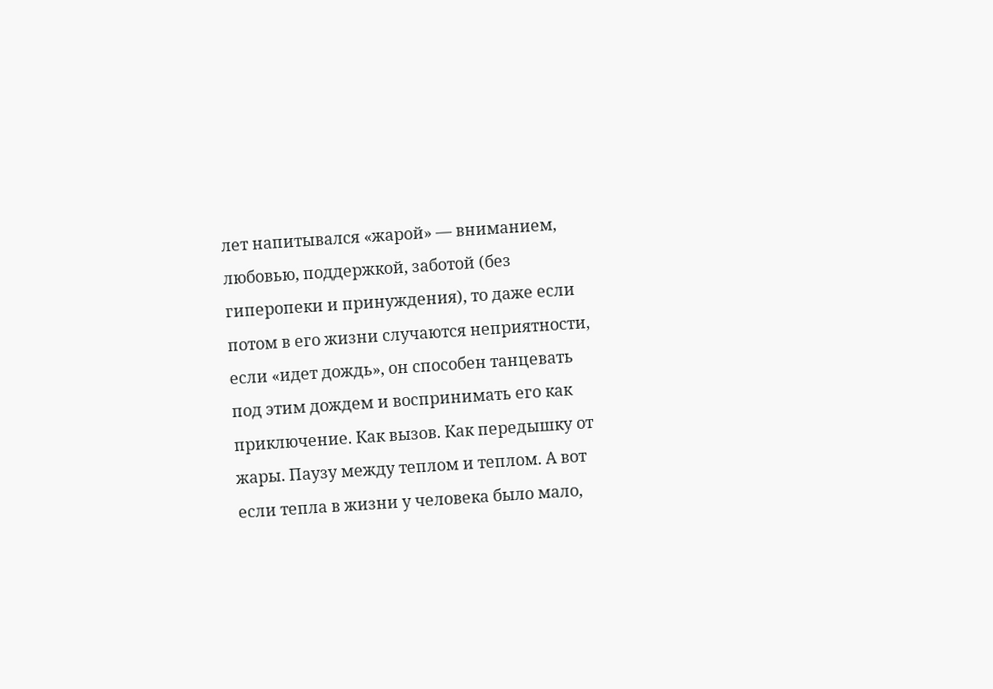лет напитывался «жарой» — вниманием, любовью, поддержкой, заботой (без гиперопеки и принуждения), то даже если потом в его жизни случаются неприятности, если «идет дождь», он способен танцевать под этим дождем и воспринимать его как приключение. Как вызов. Как передышку от жары. Паузу между теплом и теплом. А вот если тепла в жизни у человека было мало,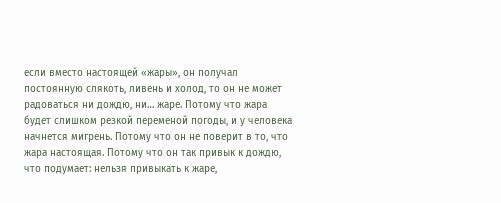если вместо настоящей «жары», он получал постоянную слякоть, ливень и холод, то он не может радоваться ни дождю, ни… жаре. Потому что жара будет слишком резкой переменой погоды, и у человека начнется мигрень. Потому что он не поверит в то, что жара настоящая. Потому что он так привык к дождю, что подумает: нельзя привыкать к жаре,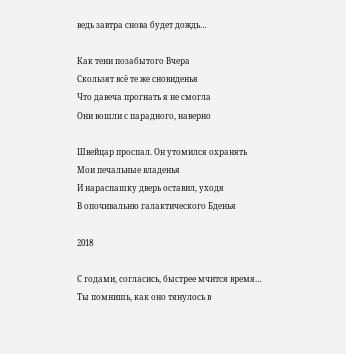ведь завтра снова будет дождь…

Как тени позабытого Вчера
Скользят всё те же сновиденья
Что давеча прогнать я не смогла
Они вошли с парадного, наверно

Швейцар проспал. Он утомился охранять
Мои печальные владенья
И нараспашку дверь оставил, уходя
В опочивальню галактического Бденья

2018

С годами, согласись, быстрее мчится время…
Ты помнишь, как оно тянулось в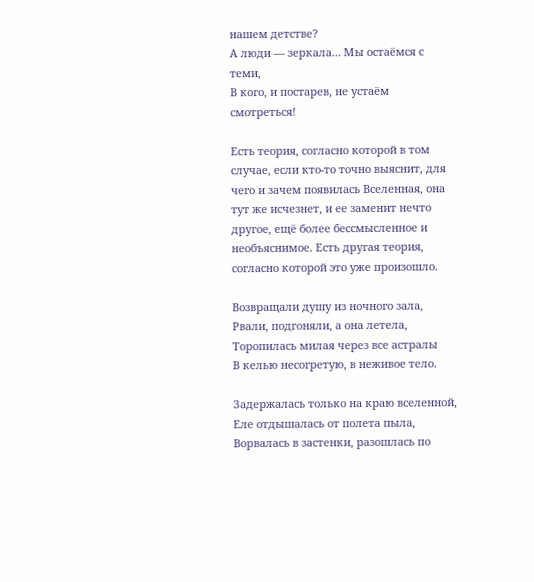нашем детстве?
А люди — зеркала… Мы остаёмся с теми,
В кого, и постарев, не устаём смотреться!

Есть теория, согласно которой в том случае, если кто-то точно выяснит, для чего и зачем появилась Вселенная, она тут же исчезнет, и ее заменит нечто другое, ещё более бессмысленное и необъяснимое. Есть другая теория, согласно которой это уже произошло.

Возвращали душу из ночного зала,
Рвали, подгоняли, а она летела,
Торопилась милая через все астралы
В келью несогретую, в неживое тело.

Задержалась только на краю вселенной,
Еле отдышалась от полета пыла,
Ворвалась в застенки, разошлась по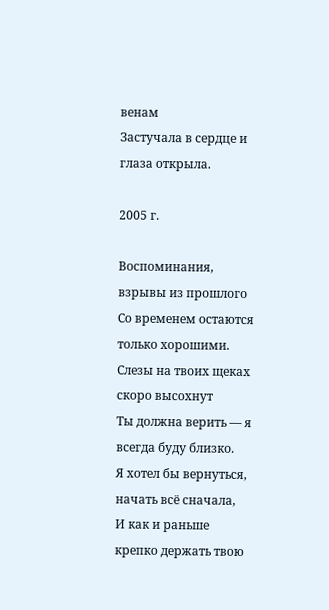венам
Застучала в сердце и глаза открыла.

2005 г.

Воспоминания, взрывы из прошлого
Со временем остаются только хорошими.
Слезы на твоих щеках скоро высохнут
Ты должна верить — я всегда буду близко.
Я хотел бы вернуться, начать всё сначала,
И как и раньше крепко держать твою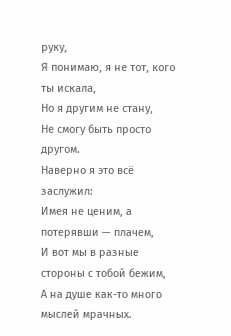руку,
Я понимаю, я не тот, кого ты искала,
Но я другим не стану,
Не смогу быть просто другом.
Наверно я это всё заслужил:
Имея не ценим, а потерявши — плачем,
И вот мы в разные стороны с тобой бежим,
А на душе как-то много мыслей мрачных.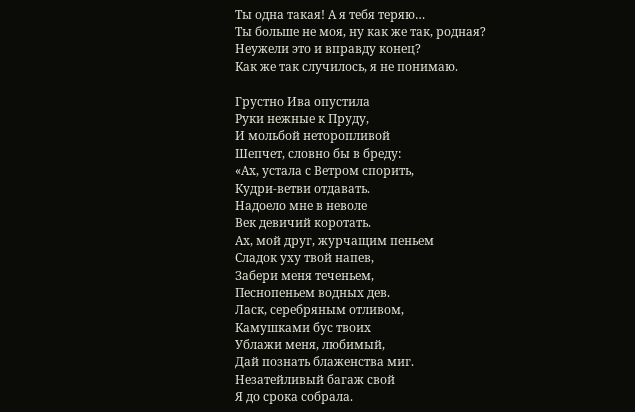Ты одна такая! А я тебя теряю…
Ты больше не моя, ну как же так, родная?
Неужели это и вправду конец?
Как же так случилось, я не понимаю.

Грустно Ива опустила
Руки нежные к Пруду,
И мольбой неторопливой
Шепчет, словно бы в бреду:
«Ах, устала с Ветром спорить,
Кудри-ветви отдавать.
Надоело мне в неволе
Век девичий коротать.
Ах, мой друг, журчащим пеньем
Сладок уху твой напев,
Забери меня теченьем,
Песнопеньем водных дев.
Ласк, серебряным отливом,
Камушками бус твоих
Ублажи меня, любимый,
Дай познать блаженства миг.
Незатейливый багаж свой
Я до срока собрала.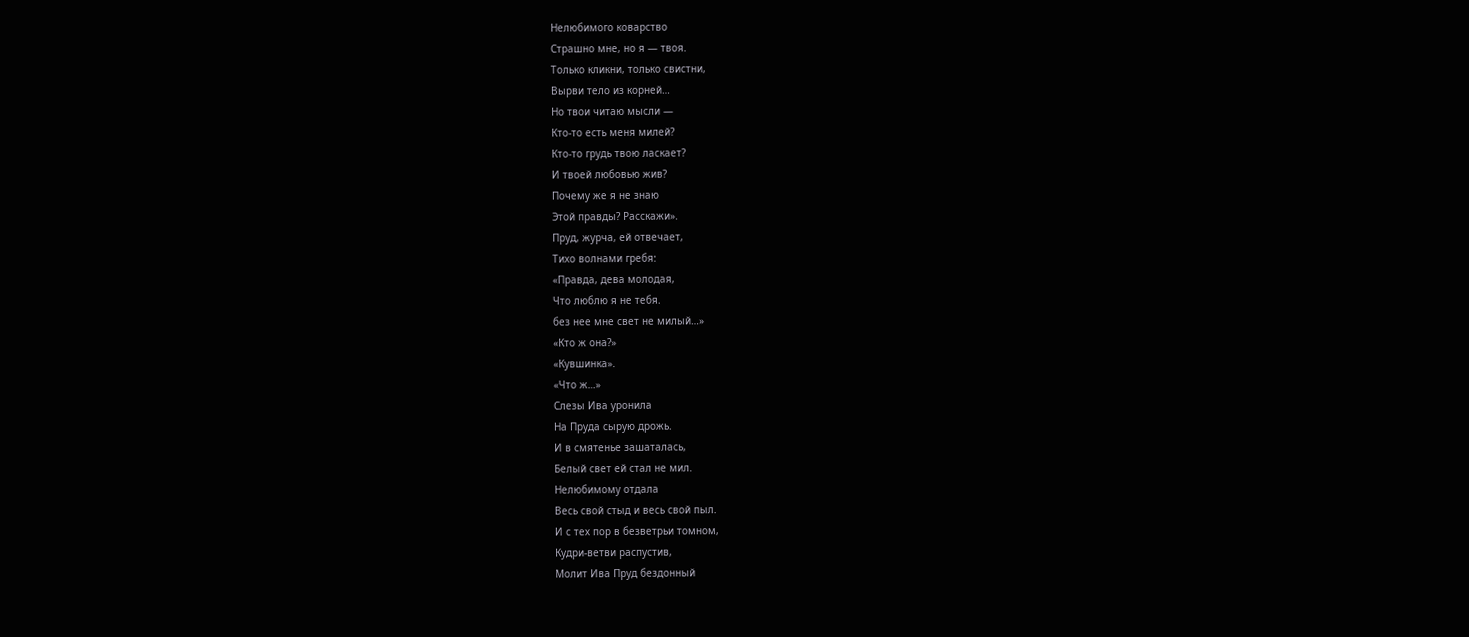Нелюбимого коварство
Страшно мне, но я — твоя.
Только кликни, только свистни,
Вырви тело из корней…
Но твои читаю мысли —
Кто-то есть меня милей?
Кто-то грудь твою ласкает?
И твоей любовью жив?
Почему же я не знаю
Этой правды? Расскажи».
Пруд, журча, ей отвечает,
Тихо волнами гребя:
«Правда, дева молодая,
Что люблю я не тебя.
без нее мне свет не милый…»
«Кто ж она?»
«Кувшинка».
«Что ж…»
Слезы Ива уронила
На Пруда сырую дрожь.
И в смятенье зашаталась,
Белый свет ей стал не мил.
Нелюбимому отдала
Весь свой стыд и весь свой пыл.
И с тех пор в безветрьи томном,
Кудри-ветви распустив,
Молит Ива Пруд бездонный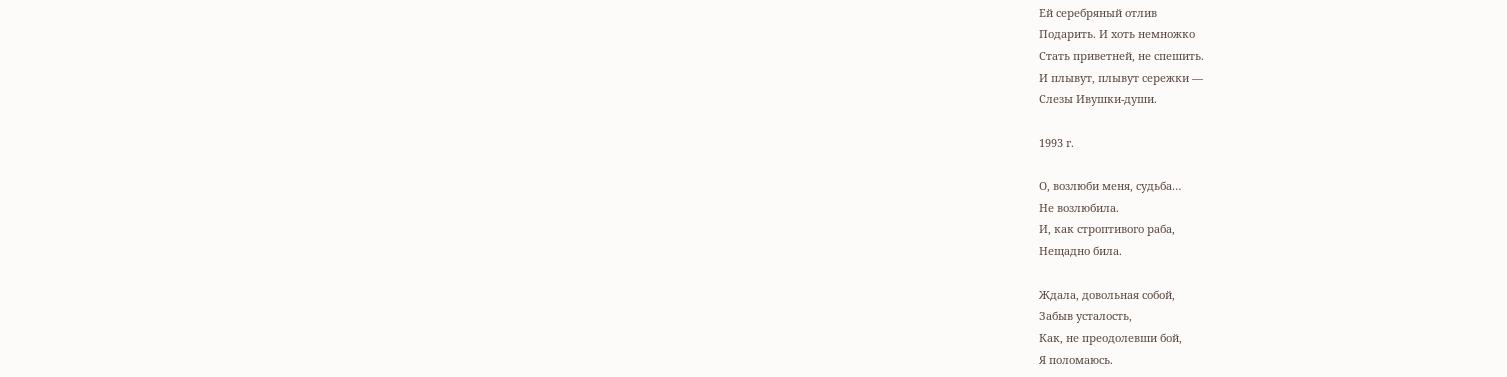Ей серебряный отлив
Подарить. И хоть немножко
Стать приветней, не спешить.
И плывут, плывут сережки —
Слезы Ивушки-души.

1993 г.

О, возлюби меня, судьба…
Не возлюбила.
И, как строптивого раба,
Нещадно била.

Ждала, довольная собой,
Забыв усталость,
Как, не преодолевши бой,
Я поломаюсь.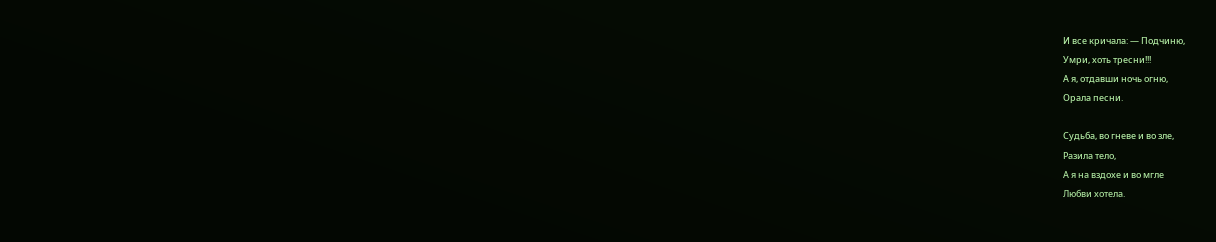И все кричала: — Подчиню,
Умри, хоть тресни!!!
А я, отдавши ночь огню,
Орала песни.

Судьба, во гневе и во зле,
Разила тело,
А я на вздохе и во мгле
Любви хотела.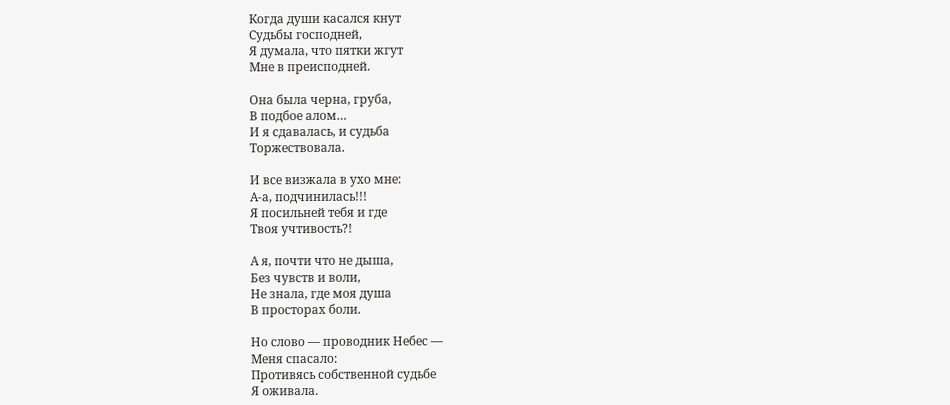Когда души касался кнут
Судьбы господней,
Я думала, что пятки жгут
Мне в преисподней.

Она была черна, груба,
В подбое алом…
И я сдавалась, и судьба
Торжествовала.

И все визжала в ухо мне:
А-а, подчинилась!!!
Я посильней тебя и где
Твоя учтивость?!

А я, почти что не дыша,
Без чувств и воли,
Не знала, где моя душа
В просторах боли.

Но слово — проводник Небес —
Меня спасало:
Противясь собственной судьбе
Я оживала.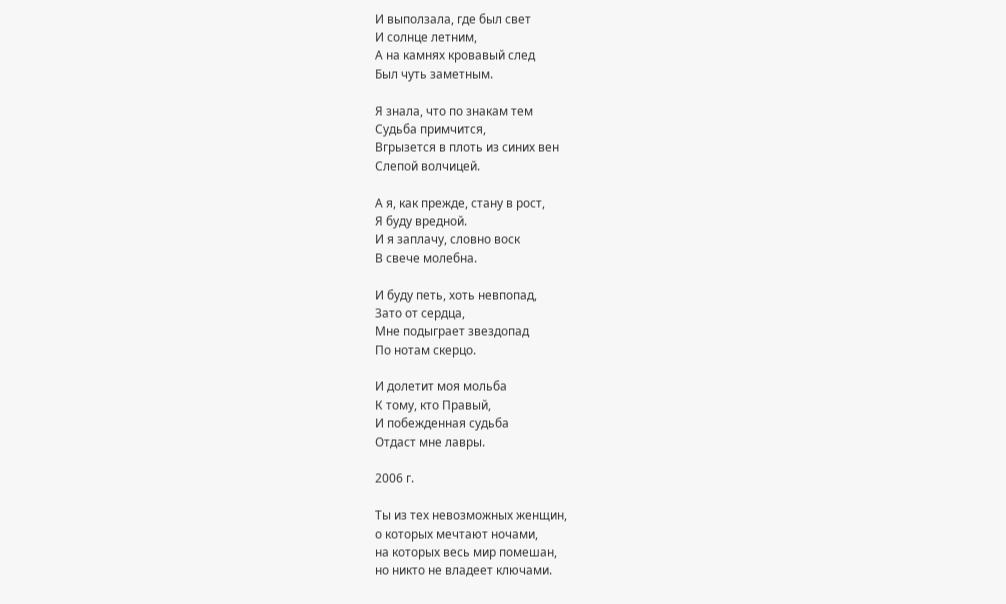И выползала, где был свет
И солнце летним,
А на камнях кровавый след
Был чуть заметным.

Я знала, что по знакам тем
Судьба примчится,
Вгрызется в плоть из синих вен
Слепой волчицей.

А я, как прежде, стану в рост,
Я буду вредной.
И я заплачу, словно воск
В свече молебна.

И буду петь, хоть невпопад,
Зато от сердца,
Мне подыграет звездопад
По нотам скерцо.

И долетит моя мольба
К тому, кто Правый,
И побежденная судьба
Отдаст мне лавры.

2006 г.

Ты из тех невозможных женщин,
о которых мечтают ночами,
на которых весь мир помешан,
но никто не владеет ключами.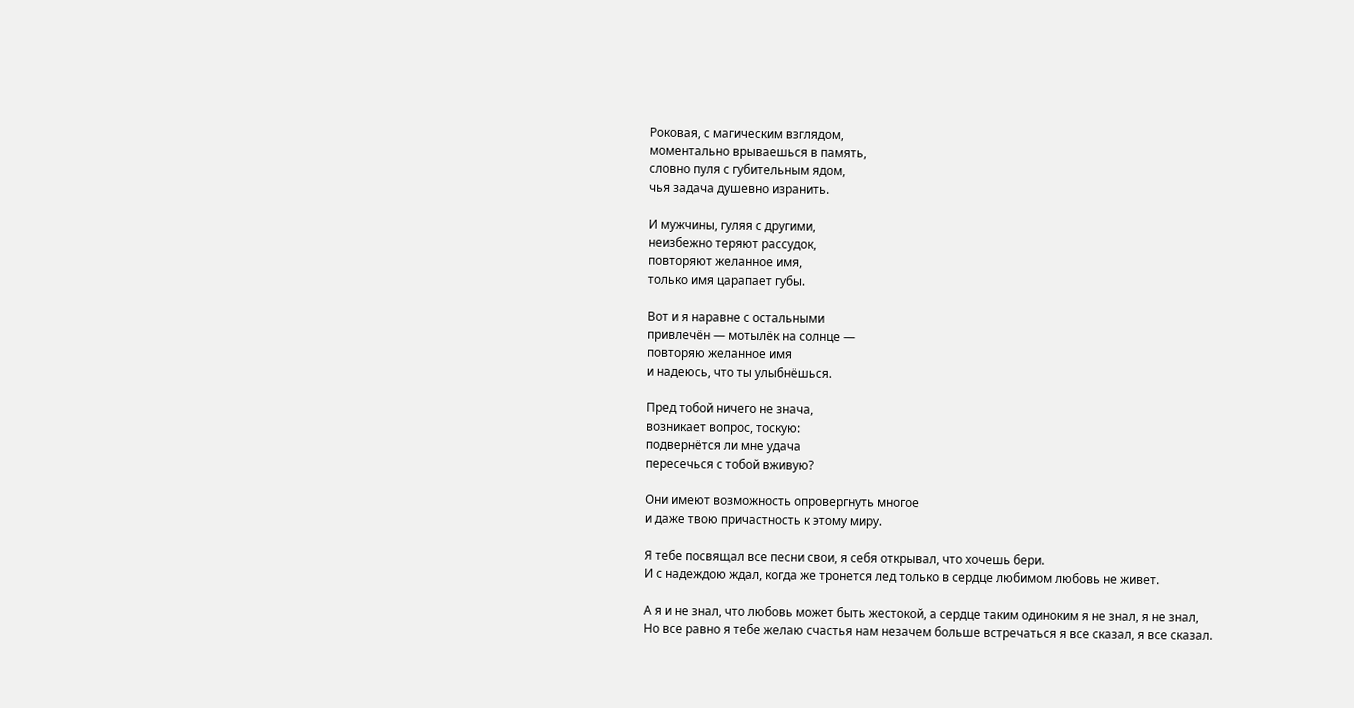Роковая, с магическим взглядом,
моментально врываешься в память,
словно пуля с губительным ядом,
чья задача душевно изранить.

И мужчины, гуляя с другими,
неизбежно теряют рассудок,
повторяют желанное имя,
только имя царапает губы.

Вот и я наравне с остальными
привлечён — мотылёк на солнце —
повторяю желанное имя
и надеюсь, что ты улыбнёшься.

Пред тобой ничего не знача,
возникает вопрос, тоскую:
подвернётся ли мне удача
пересечься с тобой вживую?

Они имеют возможность опровергнуть многое
и даже твою причастность к этому миру.

Я тебе посвящал все песни свои, я себя открывал, что хочешь бери.
И с надеждою ждал, когда же тронется лед только в сердце любимом любовь не живет.

А я и не знал, что любовь может быть жестокой, а сердце таким одиноким я не знал, я не знал,
Но все равно я тебе желаю счастья нам незачем больше встречаться я все сказал, я все сказал.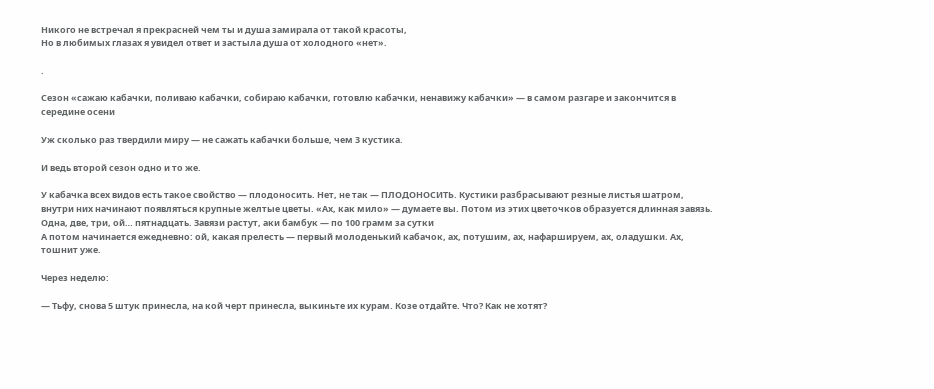Никого не встречал я прекрасней чем ты и душа замирала от такой красоты,
Но в любимых глазах я увидел ответ и застыла душа от холодного «нет».

.

Сезон «сажаю кабачки, поливаю кабачки, собираю кабачки, готовлю кабачки, ненавижу кабачки» — в самом разгаре и закончится в середине осени

Уж сколько раз твердили миру — не сажать кабачки больше, чем 3 кустика.

И ведь второй сезон одно и то же.

У кабачка всех видов есть такое свойство — плодоносить. Нет, не так — ПЛОДОНОСИТЬ. Кустики разбрасывают резные листья шатром, внутри них начинают появляться крупные желтые цветы. «Ах, как мило» — думаете вы. Потом из этих цветочков образуется длинная завязь. Одна, две, три, ой… пятнадцать. Завязи растут, аки бамбук — по 100 грамм за сутки
А потом начинается ежедневно: ой, какая прелесть — первый молоденький кабачок, ах, потушим, ах, нафаршируем, ах, оладушки. Ах, тошнит уже.

Через неделю:

— Тьфу, снова 5 штук принесла, на кой черт принесла, выкиньте их курам. Козе отдайте. Что? Как не хотят?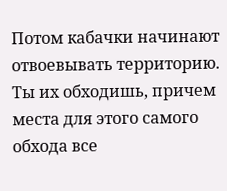Потом кабачки начинают отвоевывать территорию. Ты их обходишь, причем места для этого самого обхода все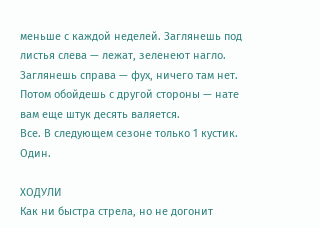меньше с каждой неделей. Заглянешь под листья слева — лежат, зеленеют нагло. Заглянешь справа — фух, ничего там нет. Потом обойдешь с другой стороны — нате вам еще штук десять валяется.
Все. В следующем сезоне только 1 кустик. Один.

ХОДУЛИ
Как ни быстра стрела, но не догонит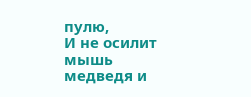пулю,
И не осилит мышь медведя и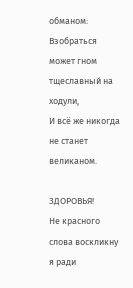обманом:
Взобраться может гном тщеславный на ходули,
И всё же никогда не станет великаном.

ЗДОРОВЬЯ!
Не красного слова воскликну я ради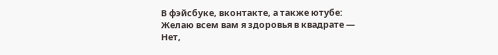В фэйсбуке, вконтакте, а также ютубе:
Желаю всем вам я здоровья в квадрате —
Нет,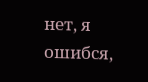нет, я ошибся,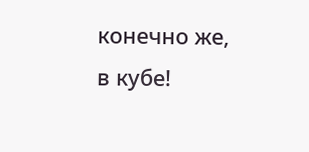конечно же, в кубе!